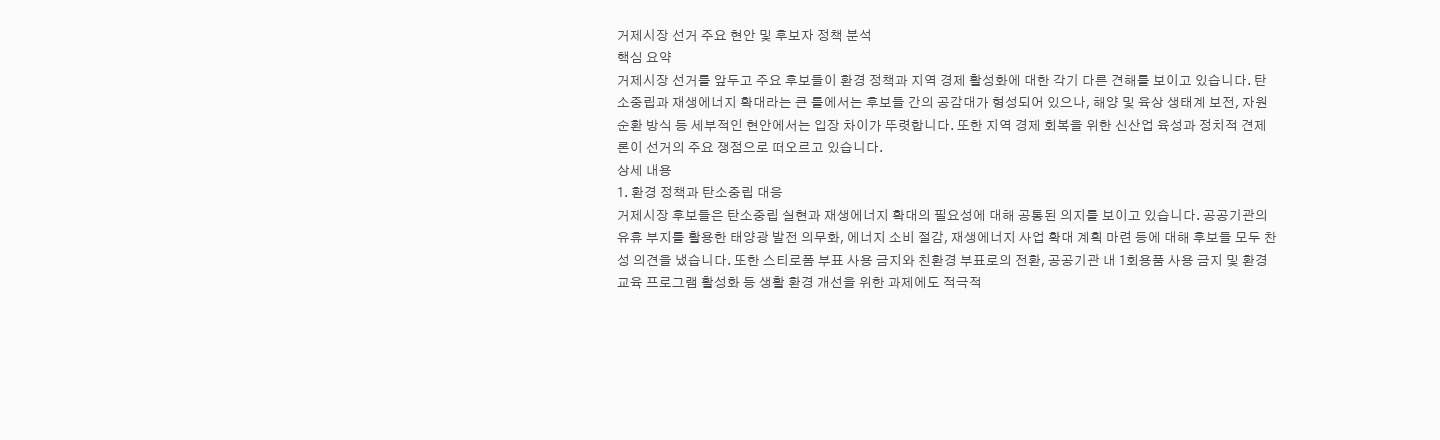거제시장 선거 주요 현안 및 후보자 정책 분석
핵심 요약
거제시장 선거를 앞두고 주요 후보들이 환경 정책과 지역 경제 활성화에 대한 각기 다른 견해를 보이고 있습니다. 탄소중립과 재생에너지 확대라는 큰 틀에서는 후보들 간의 공감대가 형성되어 있으나, 해양 및 육상 생태계 보전, 자원 순환 방식 등 세부적인 현안에서는 입장 차이가 뚜렷합니다. 또한 지역 경제 회복을 위한 신산업 육성과 정치적 견제론이 선거의 주요 쟁점으로 떠오르고 있습니다.
상세 내용
1. 환경 정책과 탄소중립 대응
거제시장 후보들은 탄소중립 실현과 재생에너지 확대의 필요성에 대해 공통된 의지를 보이고 있습니다. 공공기관의 유휴 부지를 활용한 태양광 발전 의무화, 에너지 소비 절감, 재생에너지 사업 확대 계획 마련 등에 대해 후보들 모두 찬성 의견을 냈습니다. 또한 스티로폼 부표 사용 금지와 친환경 부표로의 전환, 공공기관 내 1회용품 사용 금지 및 환경 교육 프로그램 활성화 등 생활 환경 개선을 위한 과제에도 적극적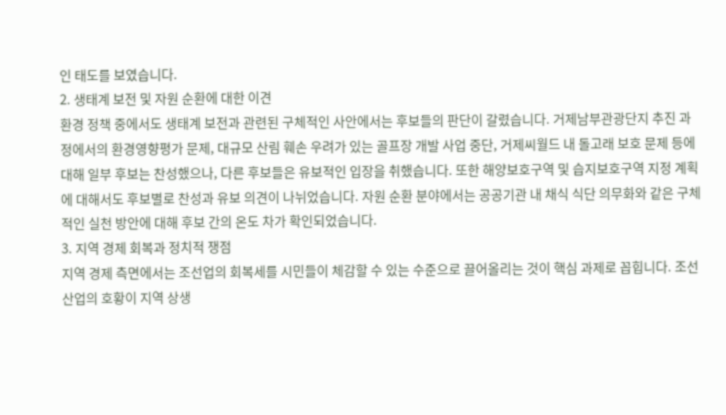인 태도를 보였습니다.
2. 생태계 보전 및 자원 순환에 대한 이견
환경 정책 중에서도 생태계 보전과 관련된 구체적인 사안에서는 후보들의 판단이 갈렸습니다. 거제남부관광단지 추진 과정에서의 환경영향평가 문제, 대규모 산림 훼손 우려가 있는 골프장 개발 사업 중단, 거제씨월드 내 돌고래 보호 문제 등에 대해 일부 후보는 찬성했으나, 다른 후보들은 유보적인 입장을 취했습니다. 또한 해양보호구역 및 습지보호구역 지정 계획에 대해서도 후보별로 찬성과 유보 의견이 나뉘었습니다. 자원 순환 분야에서는 공공기관 내 채식 식단 의무화와 같은 구체적인 실천 방안에 대해 후보 간의 온도 차가 확인되었습니다.
3. 지역 경제 회복과 정치적 쟁점
지역 경제 측면에서는 조선업의 회복세를 시민들이 체감할 수 있는 수준으로 끌어올리는 것이 핵심 과제로 꼽힙니다. 조선산업의 호황이 지역 상생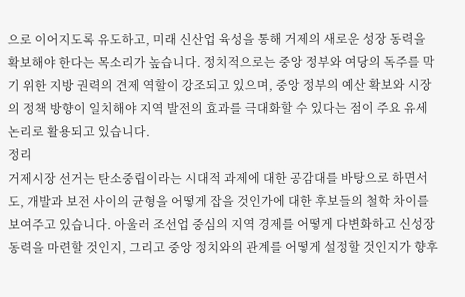으로 이어지도록 유도하고, 미래 신산업 육성을 통해 거제의 새로운 성장 동력을 확보해야 한다는 목소리가 높습니다. 정치적으로는 중앙 정부와 여당의 독주를 막기 위한 지방 권력의 견제 역할이 강조되고 있으며, 중앙 정부의 예산 확보와 시장의 정책 방향이 일치해야 지역 발전의 효과를 극대화할 수 있다는 점이 주요 유세 논리로 활용되고 있습니다.
정리
거제시장 선거는 탄소중립이라는 시대적 과제에 대한 공감대를 바탕으로 하면서도, 개발과 보전 사이의 균형을 어떻게 잡을 것인가에 대한 후보들의 철학 차이를 보여주고 있습니다. 아울러 조선업 중심의 지역 경제를 어떻게 다변화하고 신성장 동력을 마련할 것인지, 그리고 중앙 정치와의 관계를 어떻게 설정할 것인지가 향후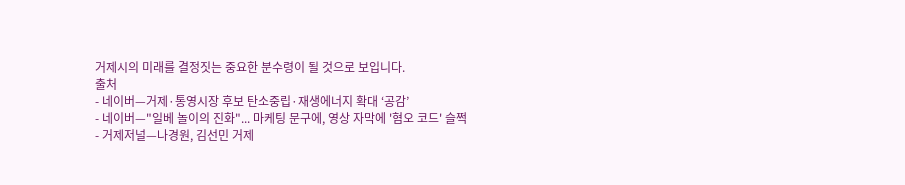거제시의 미래를 결정짓는 중요한 분수령이 될 것으로 보입니다.
출처
- 네이버—거제·통영시장 후보 탄소중립·재생에너지 확대 ‘공감’
- 네이버—"일베 놀이의 진화"... 마케팅 문구에, 영상 자막에 '혐오 코드' 슬쩍
- 거제저널—나경원, 김선민 거제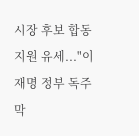시장 후보 합동 지원 유세..."이재명 정부 독주 막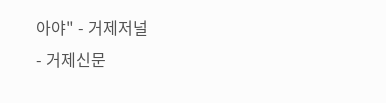아야" - 거제저널
- 거제신문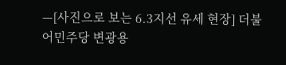—[사진으로 보는 6.3지선 유세 현장] 더불어민주당 변광용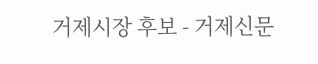거제시장 후보 - 거제신문